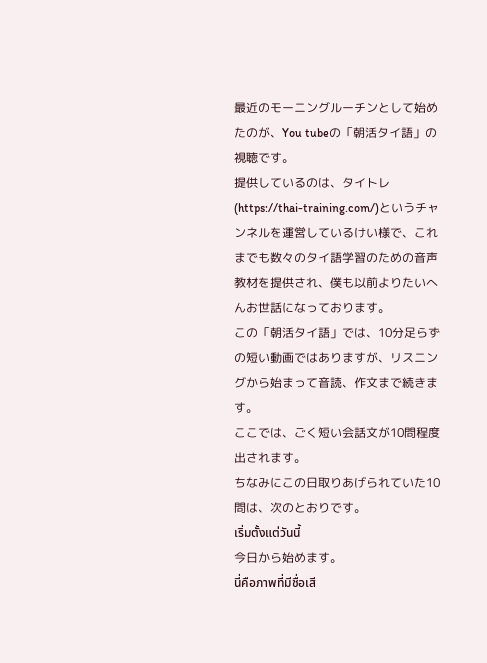最近のモーニングルーチンとして始めたのが、You tubeの「朝活タイ語」の視聴です。
提供しているのは、タイトレ(https://thai-training.com/)というチャンネルを運営しているけい様で、これまでも数々のタイ語学習のための音声教材を提供され、僕も以前よりたいへんお世話になっております。
この「朝活タイ語」では、10分足らずの短い動画ではありますが、リスニングから始まって音読、作文まで続きます。
ここでは、ごく短い会話文が10問程度出されます。
ちなみにこの日取りあげられていた10問は、次のとおりです。
เริ่มตั้งแต่วันนี้
今日から始めます。
นี่คือภาพที่มีชื่อเสี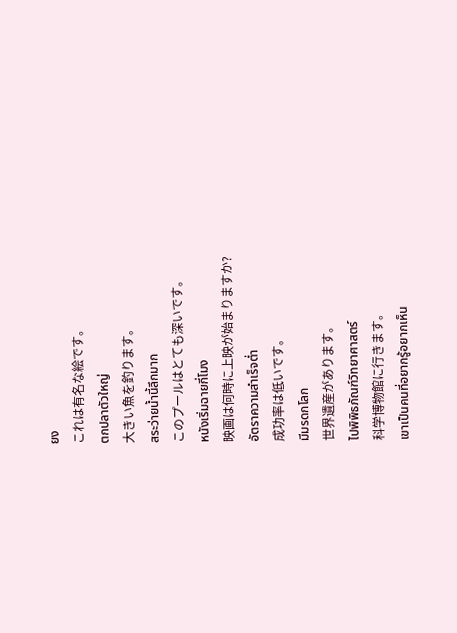ยง
これは有名な絵です。
ตกปลาตัวใหญ่
大きい魚を釣ります。
สระว่ายน้ำนี้ลึกมาก
このプールはとても深いです。
หนังเริ่มฉายกี่โมง
映画は何時に上映が始まりますか?
อัตราความสำเร็จต่ำ
成功率は低いです。
มีมรดกโลก
世界遺産があります。
ไปพิพิธภัณฑ์วิทยาศาสตร์
科学博物館に行きます。
เขาเป็นคนที่อยากรู้อยากเห็น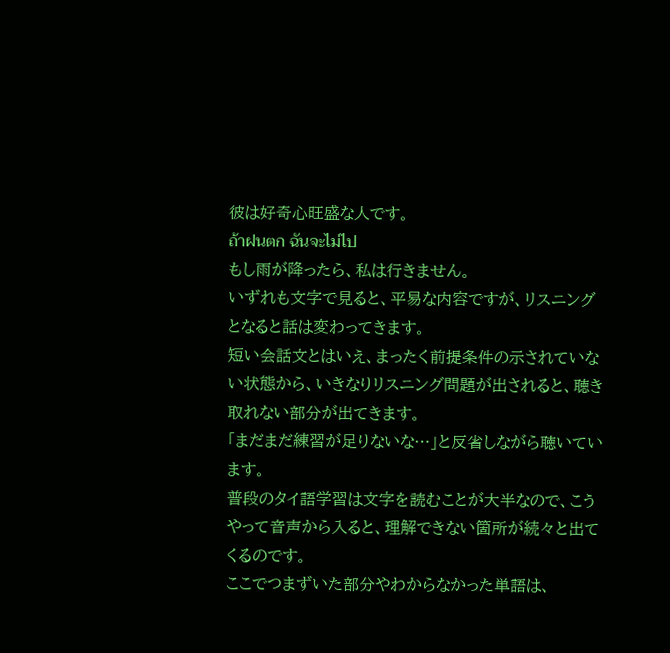彼は好奇心旺盛な人です。
ถ้าฝนตก ฉันจะไม่ไป
もし雨が降ったら、私は行きません。
いずれも文字で見ると、平易な内容ですが、リスニングとなると話は変わってきます。
短い会話文とはいえ、まったく前提条件の示されていない状態から、いきなりリスニング問題が出されると、聴き取れない部分が出てきます。
「まだまだ練習が足りないな…」と反省しながら聴いています。
普段のタイ語学習は文字を読むことが大半なので、こうやって音声から入ると、理解できない箇所が続々と出てくるのです。
ここでつまずいた部分やわからなかった単語は、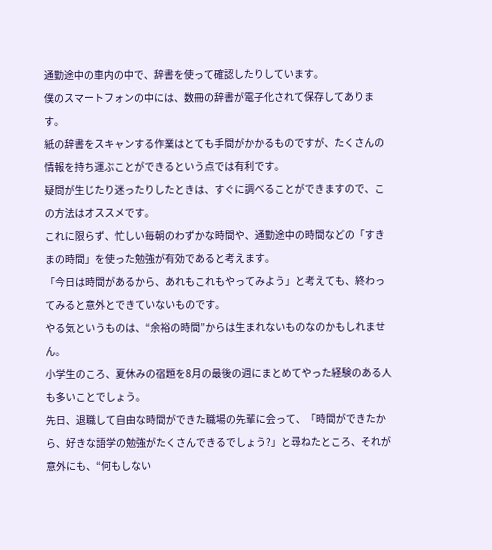通勤途中の車内の中で、辞書を使って確認したりしています。
僕のスマートフォンの中には、数冊の辞書が電子化されて保存してあります。
紙の辞書をスキャンする作業はとても手間がかかるものですが、たくさんの情報を持ち運ぶことができるという点では有利です。
疑問が生じたり迷ったりしたときは、すぐに調べることができますので、この方法はオススメです。
これに限らず、忙しい毎朝のわずかな時間や、通勤途中の時間などの「すきまの時間」を使った勉強が有効であると考えます。
「今日は時間があるから、あれもこれもやってみよう」と考えても、終わってみると意外とできていないものです。
やる気というものは、“余裕の時間”からは生まれないものなのかもしれません。
小学生のころ、夏休みの宿題を8月の最後の週にまとめてやった経験のある人も多いことでしょう。
先日、退職して自由な時間ができた職場の先輩に会って、「時間ができたから、好きな語学の勉強がたくさんできるでしょう?」と尋ねたところ、それが意外にも、“何もしない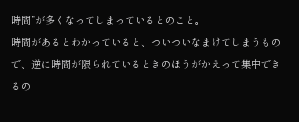時間”が多くなってしまっているとのこと。
時間があるとわかっていると、ついついなまけてしまうもので、逆に時間が限られているときのほうがかえって集中できるの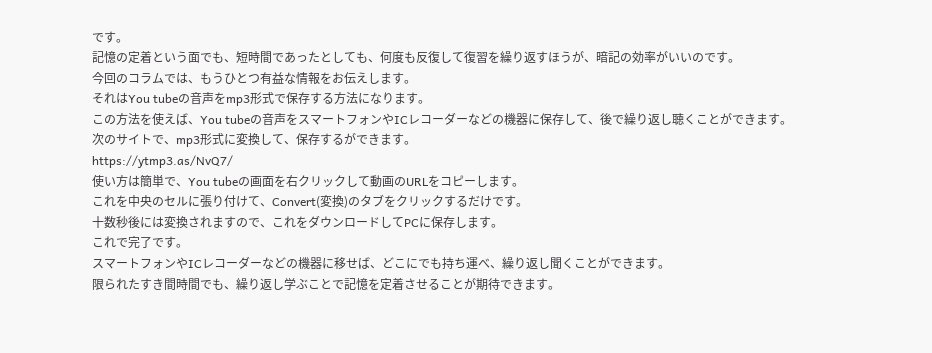です。
記憶の定着という面でも、短時間であったとしても、何度も反復して復習を繰り返すほうが、暗記の効率がいいのです。
今回のコラムでは、もうひとつ有益な情報をお伝えします。
それはYou tubeの音声をmp3形式で保存する方法になります。
この方法を使えば、You tubeの音声をスマートフォンやICレコーダーなどの機器に保存して、後で繰り返し聴くことができます。
次のサイトで、mp3形式に変換して、保存するができます。
https://ytmp3.as/NvQ7/
使い方は簡単で、You tubeの画面を右クリックして動画のURLをコピーします。
これを中央のセルに張り付けて、Convert(変換)のタブをクリックするだけです。
十数秒後には変換されますので、これをダウンロードしてPCに保存します。
これで完了です。
スマートフォンやICレコーダーなどの機器に移せば、どこにでも持ち運べ、繰り返し聞くことができます。
限られたすき間時間でも、繰り返し学ぶことで記憶を定着させることが期待できます。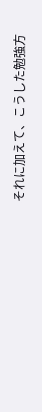それに加えて、こうした勉強方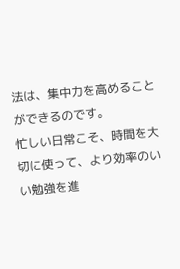法は、集中力を高めることができるのです。
忙しい日常こそ、時間を大切に使って、より効率のいい勉強を進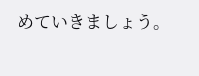めていきましょう。